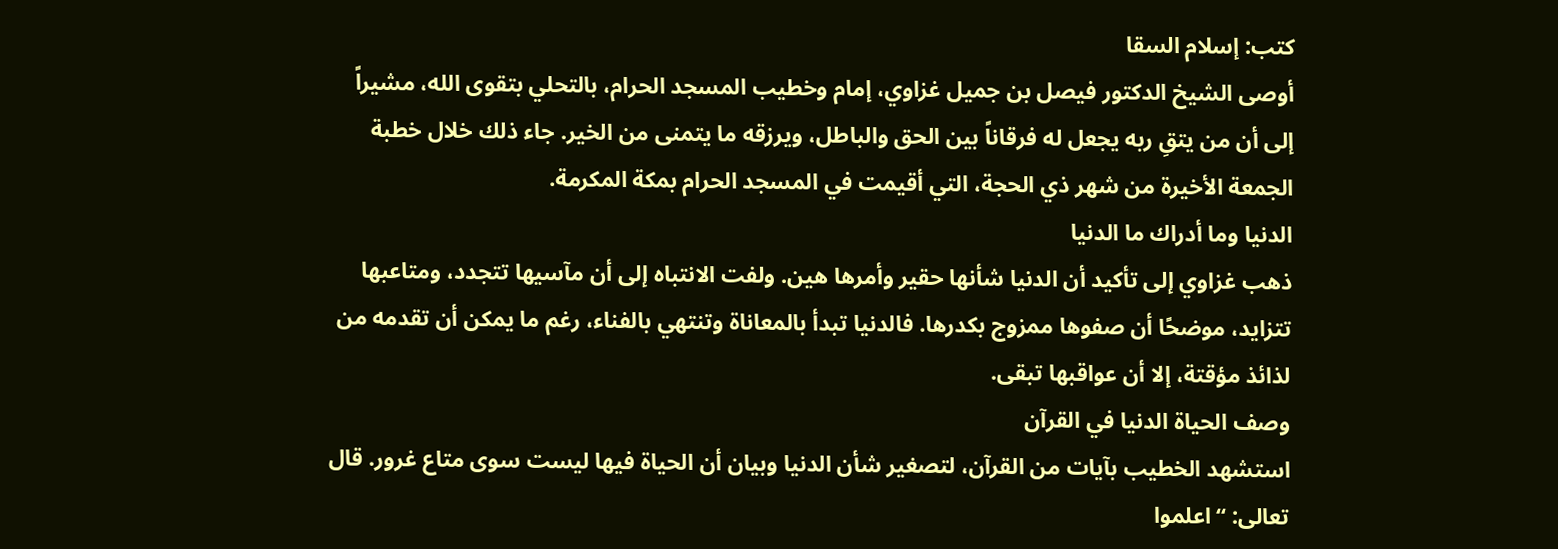كتب: إسلام السقا
أوصى الشيخ الدكتور فيصل بن جميل غزاوي، إمام وخطيب المسجد الحرام، بالتحلي بتقوى الله، مشيراً إلى أن من يتقِ ربه يجعل له فرقاناً بين الحق والباطل، ويرزقه ما يتمنى من الخير. جاء ذلك خلال خطبة الجمعة الأخيرة من شهر ذي الحجة، التي أقيمت في المسجد الحرام بمكة المكرمة.
الدنيا وما أدراك ما الدنيا
ذهب غزاوي إلى تأكيد أن الدنيا شأنها حقير وأمرها هين. ولفت الانتباه إلى أن مآسيها تتجدد، ومتاعبها تتزايد، موضحًا أن صفوها ممزوج بكدرها. فالدنيا تبدأ بالمعاناة وتنتهي بالفناء، رغم ما يمكن أن تقدمه من لذائذ مؤقتة، إلا أن عواقبها تبقى.
وصف الحياة الدنيا في القرآن
استشهد الخطيب بآيات من القرآن، لتصغير شأن الدنيا وبيان أن الحياة فيها ليست سوى متاع غرور. قال تعالى: “اعلموا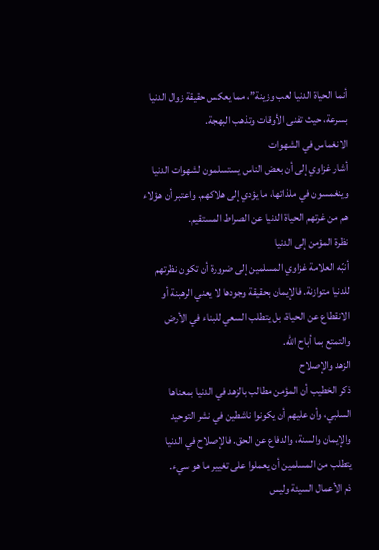أنما الحياة الدنيا لعب وزينة”، مما يعكس حقيقة زوال الدنيا بسرعة، حيث تفنى الأوقات وتذهب البهجة.
الانغماس في الشهوات
أشار غزاوي إلى أن بعض الناس يستسلمون لشهوات الدنيا وينغمسون في ملذاتها، ما يؤدي إلى هلاكهم. واعتبر أن هؤلاء هم من غرتهم الحياة الدنيا عن الصراط المستقيم.
نظرة المؤمن إلى الدنيا
أنبّه العلامة غزاوي المسلمين إلى ضرورة أن تكون نظرتهم للدنيا متوازنة. فالإيمان بحقيقة وجودها لا يعني الرهبنة أو الانقطاع عن الحياة، بل يتطلب السعي للبناء في الأرض والتمتع بما أباح الله.
الزهد والإصلاح
ذكر الخطيب أن المؤمن مطالب بالزهد في الدنيا بمعناها السلبي، وأن عليهم أن يكونوا ناشطين في نشر التوحيد والإيمان والسنة، والدفاع عن الحق. فالإصلاح في الدنيا يتطلب من المسلمين أن يعملوا على تغيير ما هو سيء.
ذم الأعمال السيئة وليس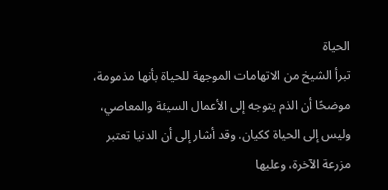الحياة
تبرأ الشيخ من الاتهامات الموجهة للحياة بأنها مذمومة، موضحًا أن الذم يتوجه إلى الأعمال السيئة والمعاصي، وليس إلى الحياة ككيان. وقد أشار إلى أن الدنيا تعتبر مزرعة الآخرة، وعليها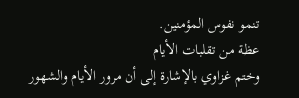تنمو نفوس المؤمنين.
عظة من تقلبات الأيام
وختم غزاوي بالإشارة إلى أن مرور الأيام والشهور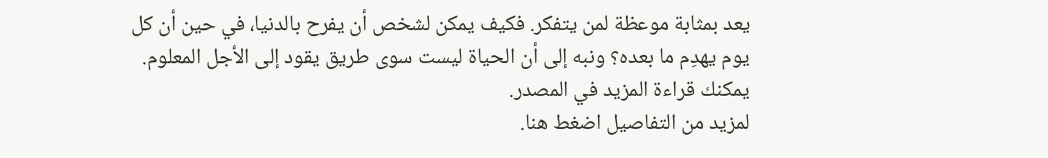يعد بمثابة موعظة لمن يتفكر. فكيف يمكن لشخص أن يفرح بالدنيا، في حين أن كل يوم يهدِم ما بعده؟ ونبه إلى أن الحياة ليست سوى طريق يقود إلى الأجل المعلوم.
يمكنك قراءة المزيد في المصدر.
لمزيد من التفاصيل اضغط هنا.